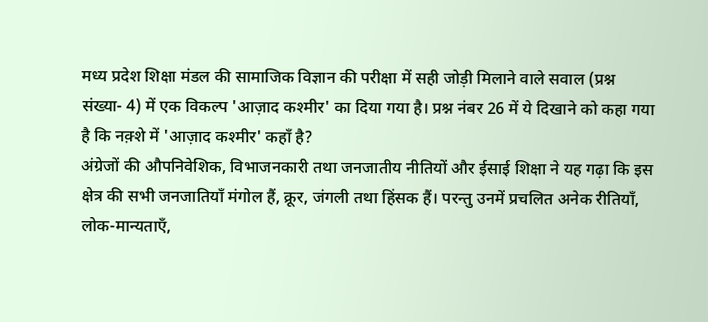मध्य प्रदेश शिक्षा मंडल की सामाजिक विज्ञान की परीक्षा में सही जोड़ी मिलाने वाले सवाल (प्रश्न संख्या- 4) में एक विकल्प 'आज़ाद कश्मीर' का दिया गया है। प्रश्न नंबर 26 में ये दिखाने को कहा गया है कि नक़्शे में 'आज़ाद कश्मीर' कहाँ है?
अंग्रेजों की औपनिवेशिक, विभाजनकारी तथा जनजातीय नीतियों और ईसाई शिक्षा ने यह गढ़ा कि इस क्षेत्र की सभी जनजातियाँ मंगोल हैं, क्रूर, जंगली तथा हिंसक हैं। परन्तु उनमें प्रचलित अनेक रीतियाँ, लोक-मान्यताएँ,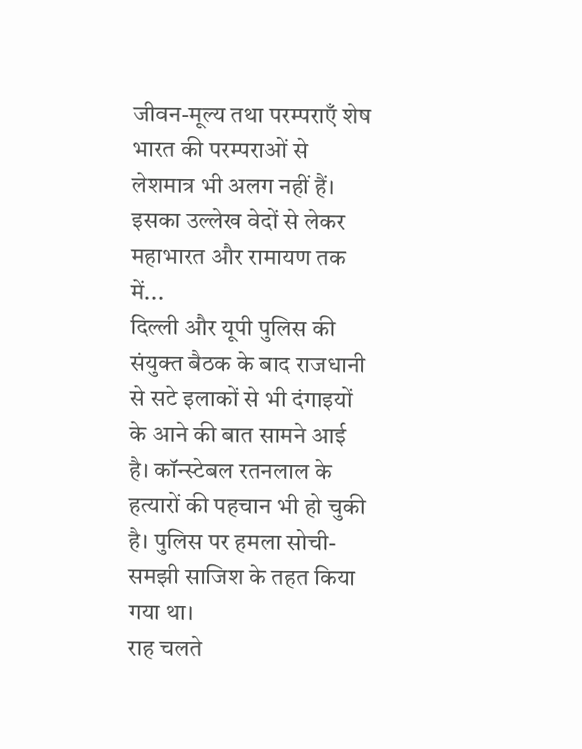जीवन-मूल्य तथा परम्पराएँ शेष भारत की परम्पराओं से लेशमात्र भी अलग नहीं हैं। इसका उल्लेख वेदों से लेकर महाभारत और रामायण तक में...
दिल्ली और यूपी पुलिस की संयुक्त बैठक के बाद राजधानी से सटे इलाकों से भी दंगाइयों के आने की बात सामने आई है। कॉन्स्टेबल रतनलाल के हत्यारों की पहचान भी हो चुकी है। पुलिस पर हमला सोची-समझी साजिश के तहत किया गया था।
राह चलते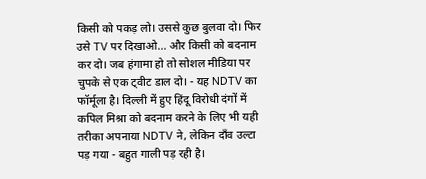किसी को पकड़ लो। उससे कुछ बुलवा दो। फिर उसे TV पर दिखाओ... और किसी को बदनाम कर दो। जब हंगामा हो तो सोशल मीडिया पर चुपके से एक ट्वीट डाल दो। - यह NDTV का फॉर्मूला है। दिल्ली में हुए हिंदू विरोधी दंगों में कपिल मिश्रा को बदनाम करने के लिए भी यही तरीका अपनाया NDTV ने, लेकिन दाँव उल्टा पड़ गया - बहुत गाली पड़ रही है।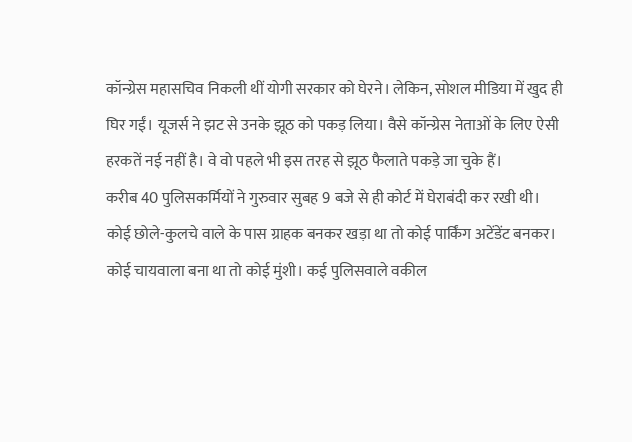कॉन्ग्रेस महासचिव निकली थीं योगी सरकार को घेरने। लेकिन, सोशल मीडिया में खुद ही घिर गईं। यूजर्स ने झट से उनके झूठ को पकड़ लिया। वैसे कॉन्ग्रेस नेताओं के लिए ऐसी हरकतें नई नहीं है। वे वो पहले भी इस तरह से झूठ फैलाते पकड़े जा चुके हैं।
करीब 40 पुलिसकर्मियों ने गुरुवार सुबह 9 बजे से ही कोर्ट में घेराबंदी कर रखी थी। कोई छोले-कुलचे वाले के पास ग्राहक बनकर खड़ा था तो कोई पार्किंग अटेंडेंट बनकर। कोई चायवाला बना था तो कोई मुंशी। कई पुलिसवाले वकील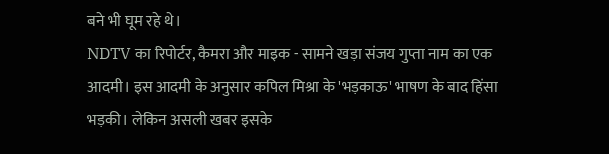बने भी घूम रहे थे।
NDTV का रिपोर्टर, कैमरा और माइक - सामने खड़ा संजय गुप्ता नाम का एक आदमी। इस आदमी के अनुसार कपिल मिश्रा के 'भड़काऊ' भाषण के बाद हिंसा भड़की। लेकिन असली खबर इसके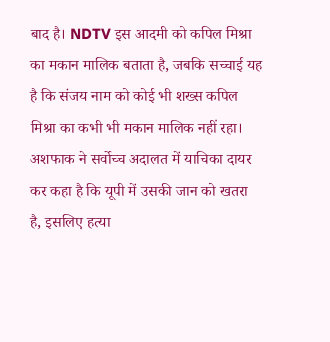बाद है। NDTV इस आदमी को कपिल मिश्रा का मकान मालिक बताता है, जबकि सच्चाई यह है कि संजय नाम को कोई भी शख्स कपिल मिश्रा का कभी भी मकान मालिक नहीं रहा।
अशफाक ने सर्वोच्च अदालत में याचिका दायर कर कहा है कि यूपी में उसकी जान को खतरा है, इसलिए हत्या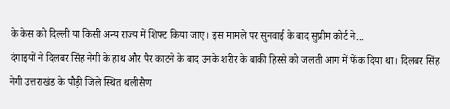के केस को दिल्ली या किसी अन्य राज्य में शिफ्ट किया जाए। इस मामले पर सुनवाई के बाद सुप्रीम कोर्ट ने...
दंगाइयों ने दिलबर सिंह नेगी के हाथ और पैर काटने के बाद उनके शरीर के बाकी हिस्से को जलती आग में फेंक दिया था। दिलबर सिंह नेगी उत्तराखंड के पौड़ी जिले स्थित थलीसैण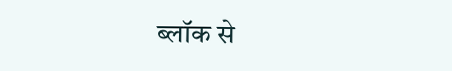ब्लॉक से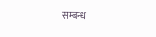सम्बन्ध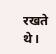रखते थे।